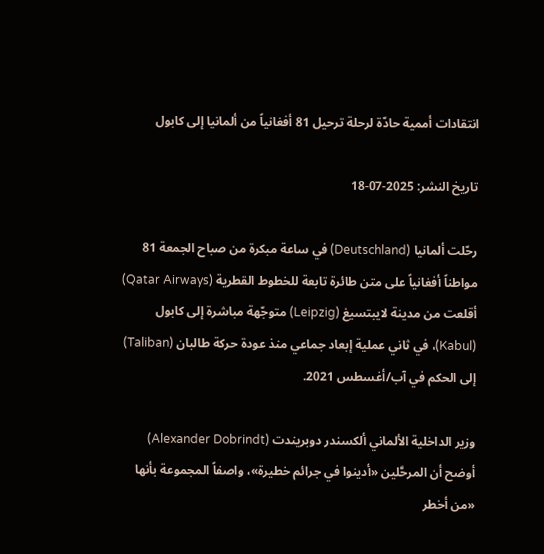انتقادات أممية حادّة لرحلة ترحيل 81 أفغانياً من ألمانيا إلى كابول

تاريخ النشر: 2025-07-18

رحّلت ألمانيا (Deutschland) في ساعة مبكرة من صباح الجمعة 81 مواطناً أفغانياً على متن طائرة تابعة للخطوط القطرية (Qatar Airways) أقلعت من مدينة لايبتسيغ (Leipzig) متوجّهة مباشرة إلى كابول (Kabul)، في ثاني عملية إبعاد جماعي منذ عودة حركة طالبان (Taliban) إلى الحكم في آب/أغسطس 2021.

وزير الداخلية الألماني ألكسندر دوبريندت (Alexander Dobrindt) أوضح أن المرحَّلين «أدينوا في جرائم خطيرة»، واصفاً المجموعة بأنها «من أخطر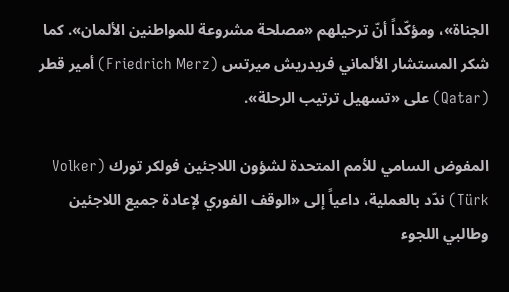الجناة»، ومؤكّداً أنّ ترحيلهم «مصلحة مشروعة للمواطنين الألمان». كما شكر المستشار الألماني فريدريش ميرتس (Friedrich Merz) أمير قطر (Qatar) على «تسهيل ترتيب الرحلة».

المفوض السامي للأمم المتحدة لشؤون اللاجئين فولكر تورك (Volker Türk) ندّد بالعملية، داعياً إلى «الوقف الفوري لإعادة جميع اللاجئين وطالبي اللجوء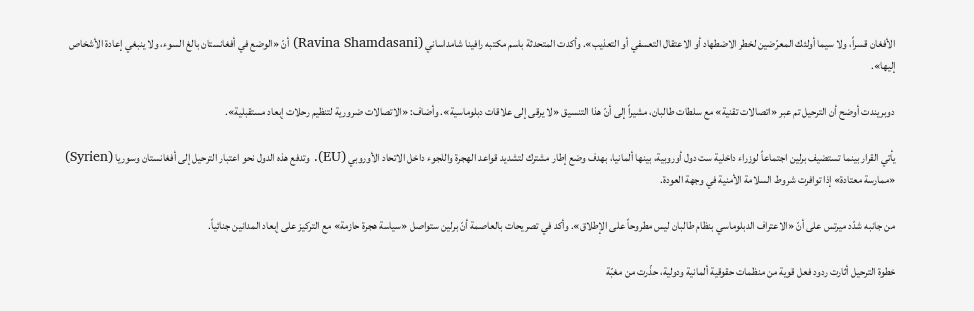الأفغان قسراً، ولا سيما أولئك المعرّضين لخطر الاضطهاد أو الاعتقال التعسفي أو التعذيب». وأكدت المتحدثة باسم مكتبه رافينا شامداساني (Ravina Shamdasani) أنّ «الوضع في أفغانستان بالغ السوء، ولا ينبغي إعادة الأشخاص إليها».

دوبريندت أوضح أن الترحيل تم عبر «اتصالات تقنية» مع سلطات طالبان، مشيراً إلى أنّ هذا التنسيق «لا يرقى إلى علاقات دبلوماسية». وأضاف: «الاتصالات ضرورية لتنظيم رحلات إبعاد مستقبلية».

يأتي القرار بينما تستضيف برلين اجتماعاً لوزراء داخلية ست دول أوروبية، بينها ألمانيا، بهدف وضع إطار مشترك لتشديد قواعد الهجرة واللجوء داخل الاتحاد الأوروبي (EU). وتدفع هذه الدول نحو اعتبار الترحيل إلى أفغانستان وسوريا (Syrien) «ممارسة معتادة» إذا توافرت شروط السلامة الأمنية في وجهة العودة.

من جانبه شدّد ميرتس على أنّ «الاعتراف الدبلوماسي بنظام طالبان ليس مطروحاً على الإطلاق». وأكد في تصريحات بالعاصمة أنّ برلين ستواصل «سياسة هجرة حازمة» مع التركيز على إبعاد المدانين جنائياً.

خطوة الترحيل أثارت ردود فعل قوية من منظمات حقوقية ألمانية ودولية، حذّرت من مغبّة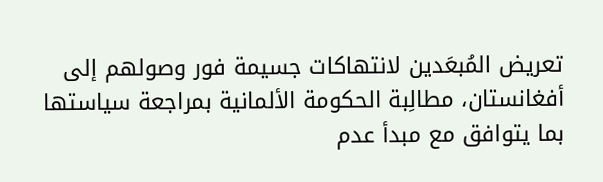تعريض المُبعَدين لانتهاكات جسيمة فور وصولهم إلى أفغانستان، مطالِبة الحكومة الألمانية بمراجعة سياستها بما يتوافق مع مبدأ عدم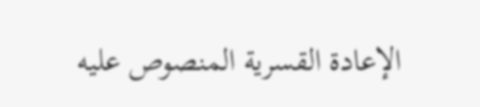الإعادة القسرية المنصوص عليه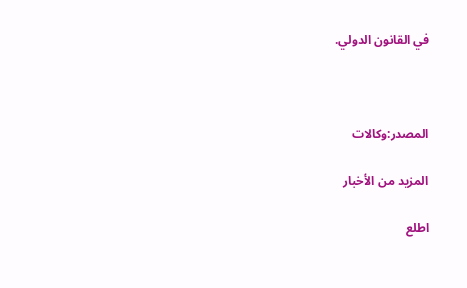في القانون الدولي.



المصدر:وكالات

المزيد من الأخبار

اطلع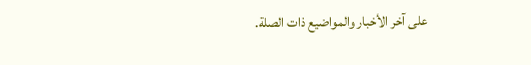على آخر الأخبار والمواضيع ذات الصلة.